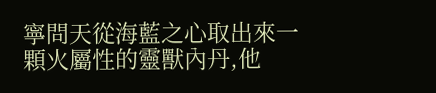寧問天從海藍之心取出來一顆火屬性的靈獸內丹,他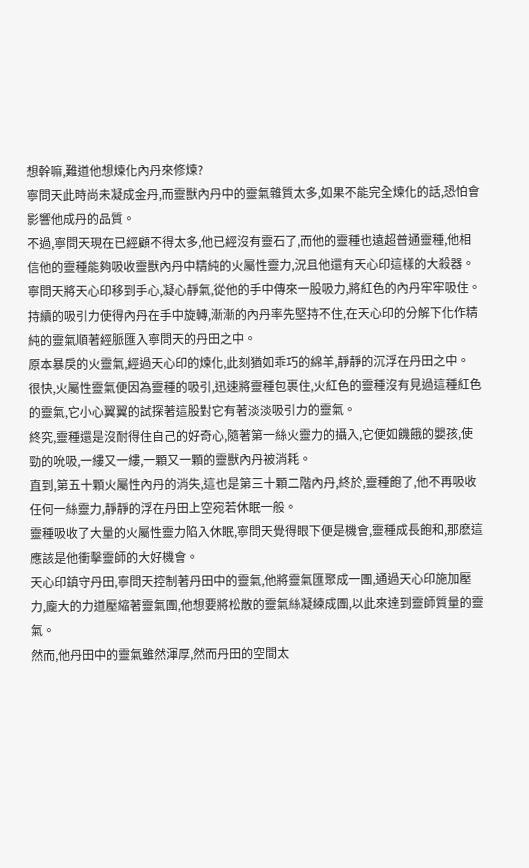想幹嘛,難道他想煉化內丹來修煉?
寧問天此時尚未凝成金丹,而靈獸內丹中的靈氣雜質太多,如果不能完全煉化的話,恐怕會影響他成丹的品質。
不過,寧問天現在已經顧不得太多,他已經沒有靈石了,而他的靈種也遠超普通靈種,他相信他的靈種能夠吸收靈獸內丹中精純的火屬性靈力,況且他還有天心印這樣的大殺器。
寧問天將天心印移到手心,凝心靜氣,從他的手中傳來一股吸力,將紅色的內丹牢牢吸住。
持續的吸引力使得內丹在手中旋轉,漸漸的內丹率先堅持不住,在天心印的分解下化作精純的靈氣順著經脈匯入寧問天的丹田之中。
原本暴戾的火靈氣,經過天心印的煉化,此刻猶如乖巧的綿羊,靜靜的沉浮在丹田之中。
很快,火屬性靈氣便因為靈種的吸引,迅速將靈種包裹住,火紅色的靈種沒有見過這種紅色的靈氣,它小心翼翼的試探著這股對它有著淡淡吸引力的靈氣。
終究,靈種還是沒耐得住自己的好奇心,隨著第一絲火靈力的攝入,它便如饑餓的嬰孩,使勁的吮吸,一縷又一縷,一顆又一顆的靈獸內丹被消耗。
直到,第五十顆火屬性內丹的消失,這也是第三十顆二階內丹,終於,靈種飽了,他不再吸收任何一絲靈力,靜靜的浮在丹田上空宛若休眠一般。
靈種吸收了大量的火屬性靈力陷入休眠,寧問天覺得眼下便是機會,靈種成長飽和,那麽這應該是他衝擊靈師的大好機會。
天心印鎮守丹田,寧問天控制著丹田中的靈氣,他將靈氣匯聚成一團,通過天心印施加壓力,龐大的力道壓縮著靈氣團,他想要將松散的靈氣絲凝練成團,以此來達到靈師質量的靈氣。
然而,他丹田中的靈氣雖然渾厚,然而丹田的空間太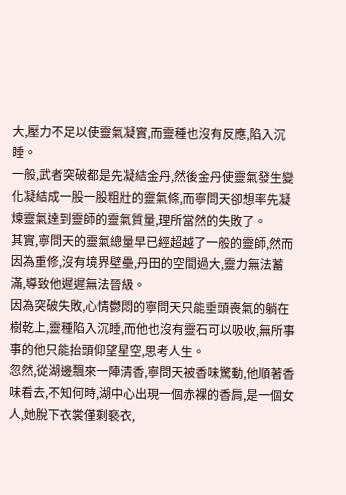大,壓力不足以使靈氣凝實,而靈種也沒有反應,陷入沉睡。
一般,武者突破都是先凝結金丹,然後金丹使靈氣發生變化凝結成一股一股粗壯的靈氣條,而寧問天卻想率先凝煉靈氣達到靈師的靈氣質量,理所當然的失敗了。
其實,寧問天的靈氣總量早已經超越了一般的靈師,然而因為重修,沒有境界壁壘,丹田的空間過大,靈力無法蓄滿,導致他遲遲無法晉級。
因為突破失敗,心情鬱悶的寧問天只能垂頭喪氣的躺在樹乾上,靈種陷入沉睡,而他也沒有靈石可以吸收,無所事事的他只能抬頭仰望星空,思考人生。
忽然,從湖邊飄來一陣清香,寧問天被香味驚動,他順著香味看去,不知何時,湖中心出現一個赤裸的香肩,是一個女人,她脫下衣裳僅剩褻衣,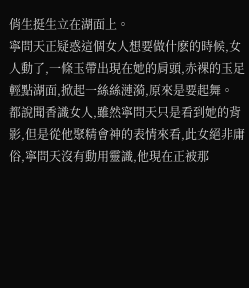俏生挺生立在湖面上。
寧問天正疑惑這個女人想要做什麽的時候,女人動了,一條玉帶出現在她的肩頭,赤裸的玉足輕點湖面,掀起一絲絲漣漪,原來是要起舞。
都說聞香識女人,雖然寧問天只是看到她的背影,但是從他聚精會神的表情來看,此女絕非庸俗,寧問天沒有動用靈識,他現在正被那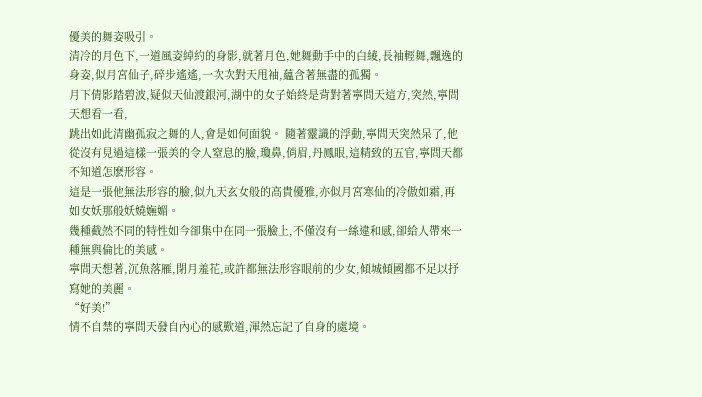優美的舞姿吸引。
清冷的月色下,一道風姿綽約的身影,就著月色,她舞動手中的白綾,長袖輕舞,飄逸的身姿,似月宮仙子,碎步遙遙,一次次對天甩袖,蘊含著無盡的孤獨。
月下倩影踏碧波,疑似天仙渡銀河,湖中的女子始終是背對著寧問天這方,突然,寧問天想看一看,
跳出如此清幽孤寂之舞的人,會是如何面貌。 隨著靈識的浮動,寧問天突然呆了,他從沒有見過這樣一張美的令人窒息的臉,瓊鼻,俏眉,丹鳳眼,這精致的五官,寧問天都不知道怎麽形容。
這是一張他無法形容的臉,似九天玄女般的高貴優雅,亦似月宮寒仙的冷傲如霜,再如女妖那般妖嬈嫵媚。
幾種截然不同的特性如今卻集中在同一張臉上,不僅沒有一絲違和感,卻給人帶來一種無與倫比的美感。
寧問天想著,沉魚落雁,閉月羞花,或許都無法形容眼前的少女,傾城傾國都不足以抒寫她的美麗。
“好美!”
情不自禁的寧問天發自內心的感歎道,渾然忘記了自身的處境。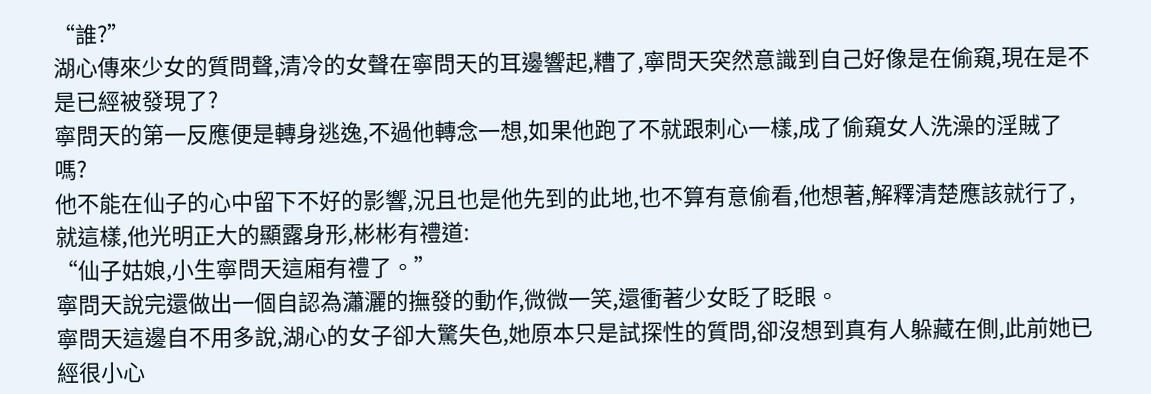“誰?”
湖心傳來少女的質問聲,清冷的女聲在寧問天的耳邊響起,糟了,寧問天突然意識到自己好像是在偷窺,現在是不是已經被發現了?
寧問天的第一反應便是轉身逃逸,不過他轉念一想,如果他跑了不就跟刺心一樣,成了偷窺女人洗澡的淫賊了嗎?
他不能在仙子的心中留下不好的影響,況且也是他先到的此地,也不算有意偷看,他想著,解釋清楚應該就行了,就這樣,他光明正大的顯露身形,彬彬有禮道:
“仙子姑娘,小生寧問天這廂有禮了。”
寧問天說完還做出一個自認為瀟灑的撫發的動作,微微一笑,還衝著少女眨了眨眼。
寧問天這邊自不用多說,湖心的女子卻大驚失色,她原本只是試探性的質問,卻沒想到真有人躲藏在側,此前她已經很小心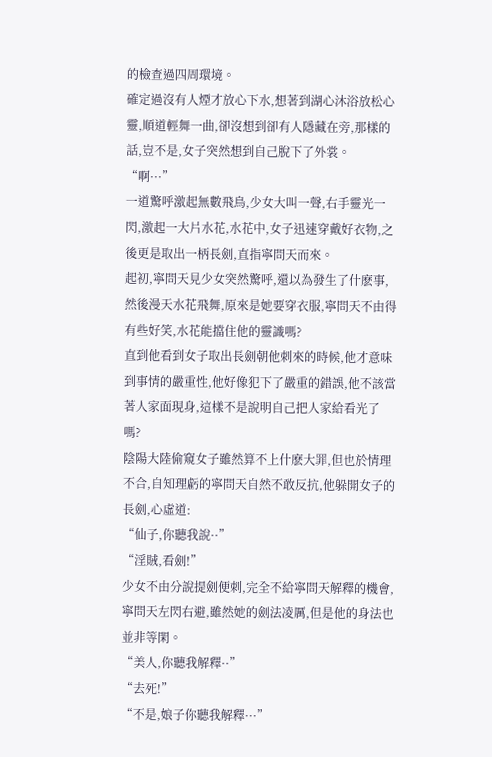的檢查過四周環境。
確定過沒有人煙才放心下水,想著到湖心沐浴放松心靈,順道輕舞一曲,卻沒想到卻有人隱藏在旁,那樣的話,豈不是,女子突然想到自己脫下了外裳。
“啊···”
一道驚呼激起無數飛鳥,少女大叫一聲,右手靈光一閃,激起一大片水花,水花中,女子迅速穿戴好衣物,之後更是取出一柄長劍,直指寧問天而來。
起初,寧問天見少女突然驚呼,還以為發生了什麽事,然後漫天水花飛舞,原來是她要穿衣服,寧問天不由得有些好笑,水花能擋住他的靈識嗎?
直到他看到女子取出長劍朝他刺來的時候,他才意味到事情的嚴重性,他好像犯下了嚴重的錯誤,他不該當著人家面現身,這樣不是說明自己把人家給看光了嗎?
陰陽大陸偷窺女子雖然算不上什麽大罪,但也於情理不合,自知理虧的寧問天自然不敢反抗,他躲開女子的長劍,心虛道:
“仙子,你聽我說··”
“淫賊,看劍!”
少女不由分說提劍便刺,完全不給寧問天解釋的機會,寧問天左閃右避,雖然她的劍法凌厲,但是他的身法也並非等閑。
“美人,你聽我解釋··”
“去死!”
“不是,娘子你聽我解釋···”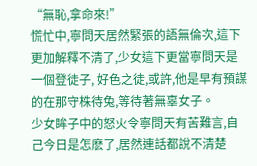“無恥,拿命來!”
慌忙中,寧問天居然緊張的語無倫次,這下更加解釋不清了,少女這下更當寧問天是一個登徒子, 好色之徒,或許,他是早有預謀的在那守株待兔,等待著無辜女子。
少女眸子中的怒火令寧問天有苦難言,自己今日是怎麽了,居然連話都說不清楚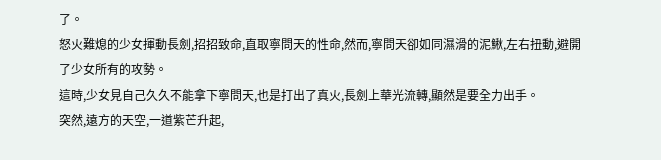了。
怒火難熄的少女揮動長劍,招招致命,直取寧問天的性命,然而,寧問天卻如同濕滑的泥鰍,左右扭動,避開了少女所有的攻勢。
這時,少女見自己久久不能拿下寧問天,也是打出了真火,長劍上華光流轉,顯然是要全力出手。
突然,遠方的天空,一道紫芒升起,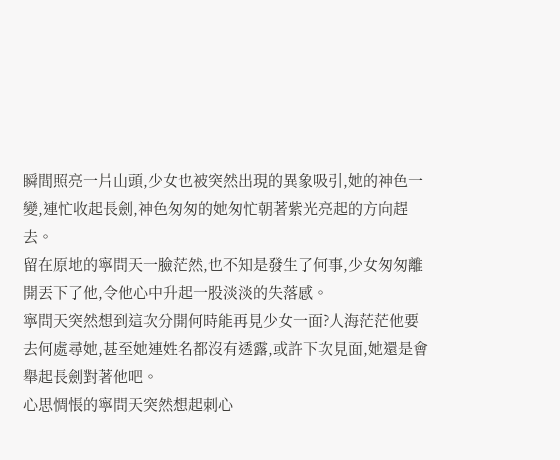瞬間照亮一片山頭,少女也被突然出現的異象吸引,她的神色一變,連忙收起長劍,神色匆匆的她匆忙朝著紫光亮起的方向趕去。
留在原地的寧問天一臉茫然,也不知是發生了何事,少女匆匆離開丟下了他,令他心中升起一股淡淡的失落感。
寧問天突然想到這次分開何時能再見少女一面?人海茫茫他要去何處尋她,甚至她連姓名都沒有透露,或許下次見面,她還是會舉起長劍對著他吧。
心思惆悵的寧問天突然想起刺心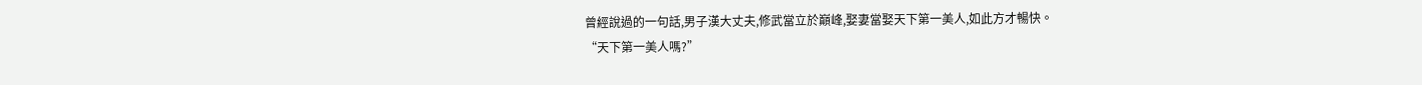曾經說過的一句話,男子漢大丈夫,修武當立於巔峰,娶妻當娶天下第一美人,如此方才暢快。
“天下第一美人嗎?”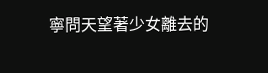寧問天望著少女離去的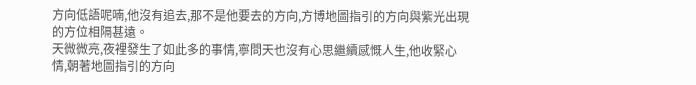方向低語呢喃,他沒有追去,那不是他要去的方向,方博地圖指引的方向與紫光出現的方位相隔甚遠。
天微微亮,夜裡發生了如此多的事情,寧問天也沒有心思繼續感慨人生,他收緊心情,朝著地圖指引的方向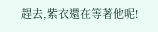趕去,紫衣還在等著他呢!